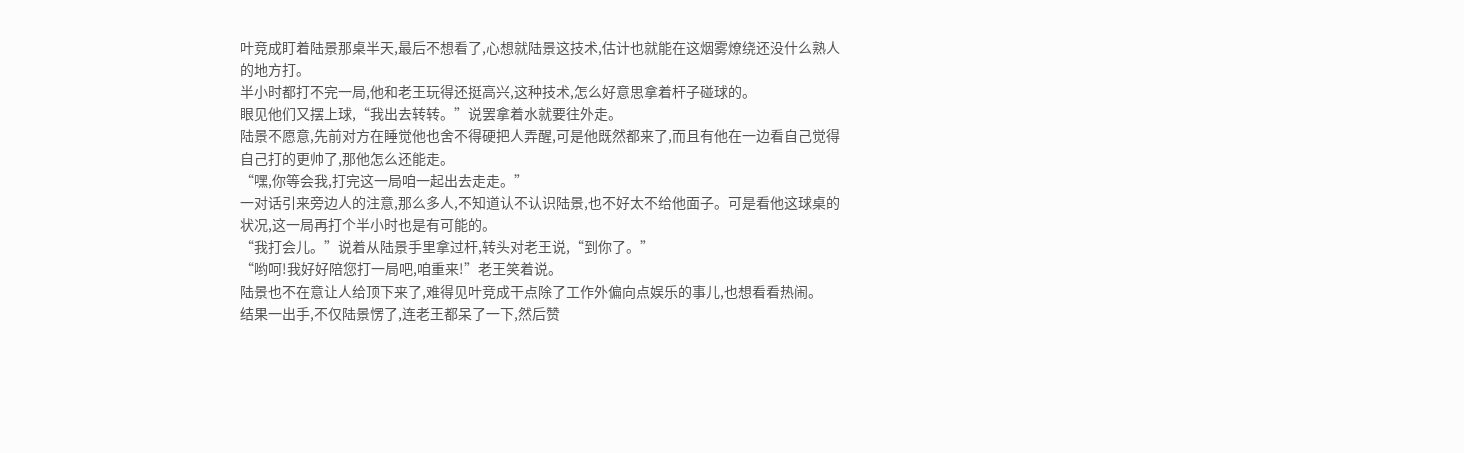叶竞成盯着陆景那桌半天,最后不想看了,心想就陆景这技术,估计也就能在这烟雾燎绕还没什么熟人的地方打。
半小时都打不完一局,他和老王玩得还挺高兴,这种技术,怎么好意思拿着杆子碰球的。
眼见他们又摆上球,“我出去转转。”说罢拿着水就要往外走。
陆景不愿意,先前对方在睡觉他也舍不得硬把人弄醒,可是他既然都来了,而且有他在一边看自己觉得自己打的更帅了,那他怎么还能走。
“嘿,你等会我,打完这一局咱一起出去走走。”
一对话引来旁边人的注意,那么多人,不知道认不认识陆景,也不好太不给他面子。可是看他这球桌的状况,这一局再打个半小时也是有可能的。
“我打会儿。”说着从陆景手里拿过杆,转头对老王说,“到你了。”
“哟呵!我好好陪您打一局吧,咱重来!”老王笑着说。
陆景也不在意让人给顶下来了,难得见叶竞成干点除了工作外偏向点娱乐的事儿,也想看看热闹。
结果一出手,不仅陆景愣了,连老王都呆了一下,然后赞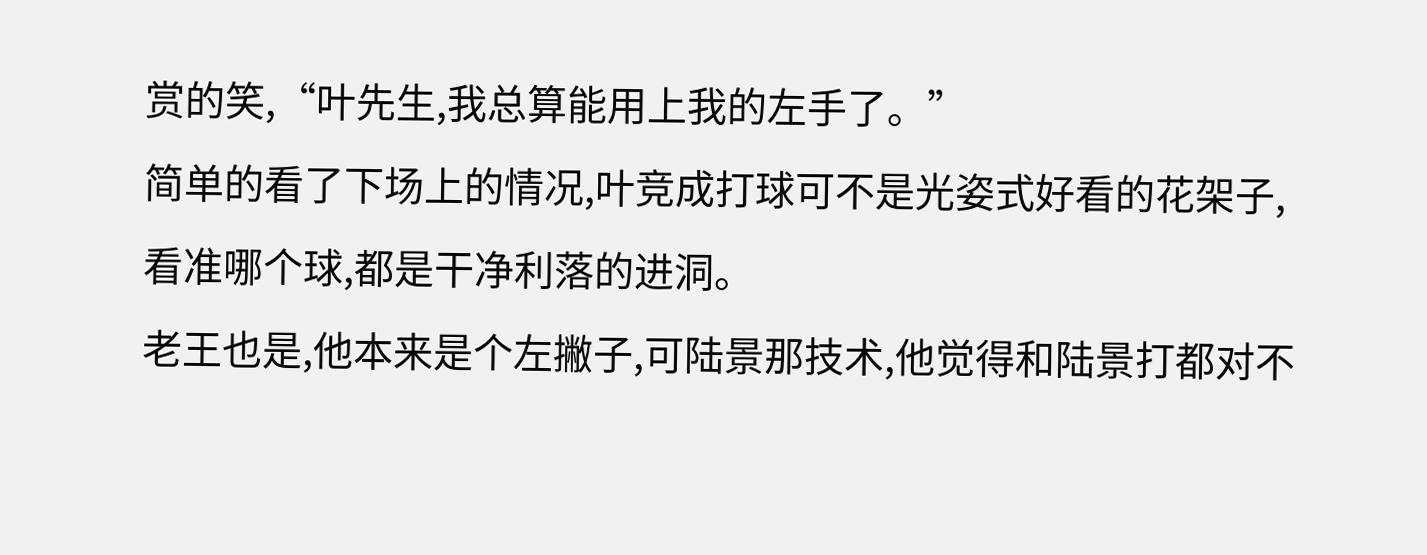赏的笑,“叶先生,我总算能用上我的左手了。”
简单的看了下场上的情况,叶竞成打球可不是光姿式好看的花架子,看准哪个球,都是干净利落的进洞。
老王也是,他本来是个左撇子,可陆景那技术,他觉得和陆景打都对不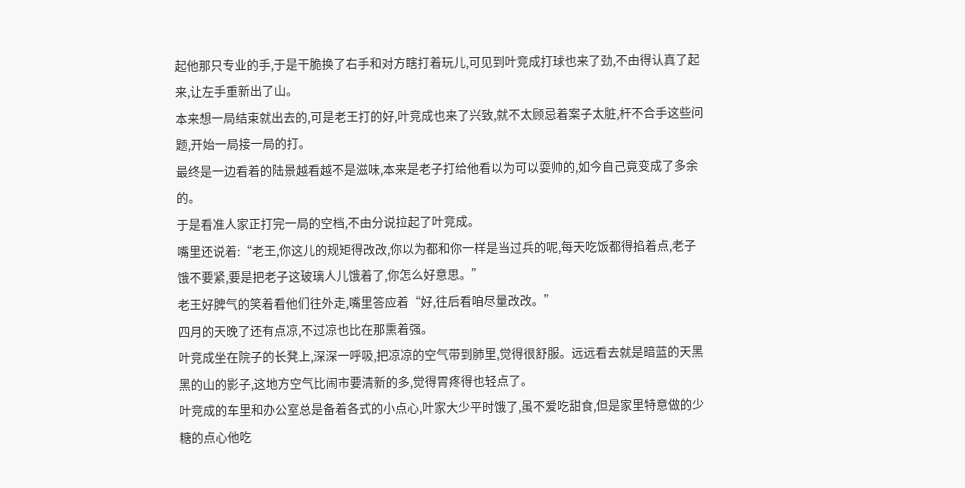起他那只专业的手,于是干脆换了右手和对方瞎打着玩儿,可见到叶竞成打球也来了劲,不由得认真了起来,让左手重新出了山。
本来想一局结束就出去的,可是老王打的好,叶竞成也来了兴致,就不太顾忌着案子太脏,杆不合手这些问题,开始一局接一局的打。
最终是一边看着的陆景越看越不是滋味,本来是老子打给他看以为可以耍帅的,如今自己竟变成了多余的。
于是看准人家正打完一局的空档,不由分说拉起了叶竞成。
嘴里还说着:“老王,你这儿的规矩得改改,你以为都和你一样是当过兵的呢,每天吃饭都得掐着点,老子饿不要紧,要是把老子这玻璃人儿饿着了,你怎么好意思。”
老王好脾气的笑着看他们往外走,嘴里答应着“好,往后看咱尽量改改。”
四月的天晚了还有点凉,不过凉也比在那熏着强。
叶竞成坐在院子的长凳上,深深一呼吸,把凉凉的空气带到肺里,觉得很舒服。远远看去就是暗蓝的天黑黑的山的影子,这地方空气比闹市要清新的多,觉得胃疼得也轻点了。
叶竞成的车里和办公室总是备着各式的小点心,叶家大少平时饿了,虽不爱吃甜食,但是家里特意做的少糖的点心他吃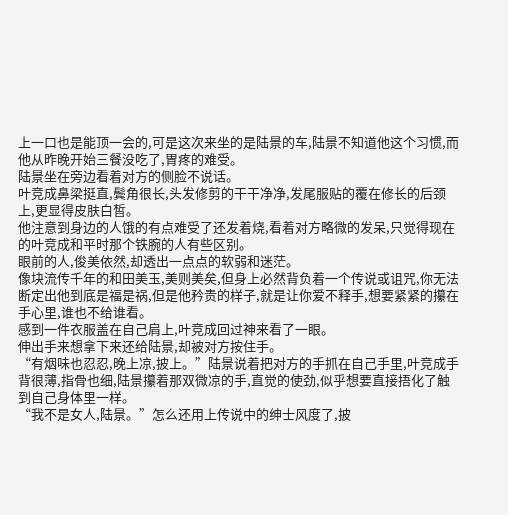上一口也是能顶一会的,可是这次来坐的是陆景的车,陆景不知道他这个习惯,而他从昨晚开始三餐没吃了,胃疼的难受。
陆景坐在旁边看着对方的侧脸不说话。
叶竞成鼻梁挺直,鬓角很长,头发修剪的干干净净,发尾服贴的覆在修长的后颈上,更显得皮肤白皙。
他注意到身边的人饿的有点难受了还发着烧,看着对方略微的发呆,只觉得现在的叶竞成和平时那个铁腕的人有些区别。
眼前的人,俊美依然,却透出一点点的软弱和迷茫。
像块流传千年的和田美玉,美则美矣,但身上必然背负着一个传说或诅咒,你无法断定出他到底是福是祸,但是他矜贵的样子,就是让你爱不释手,想要紧紧的攥在手心里,谁也不给谁看。
感到一件衣服盖在自己肩上,叶竞成回过神来看了一眼。
伸出手来想拿下来还给陆景,却被对方按住手。
“有烟味也忍忍,晚上凉,披上。”陆景说着把对方的手抓在自己手里,叶竞成手背很薄,指骨也细,陆景攥着那双微凉的手,直觉的使劲,似乎想要直接捂化了触到自己身体里一样。
“我不是女人,陆景。”怎么还用上传说中的绅士风度了,披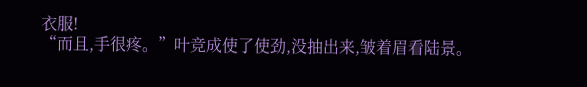衣服!
“而且,手很疼。”叶竞成使了使劲,没抽出来,皱着眉看陆景。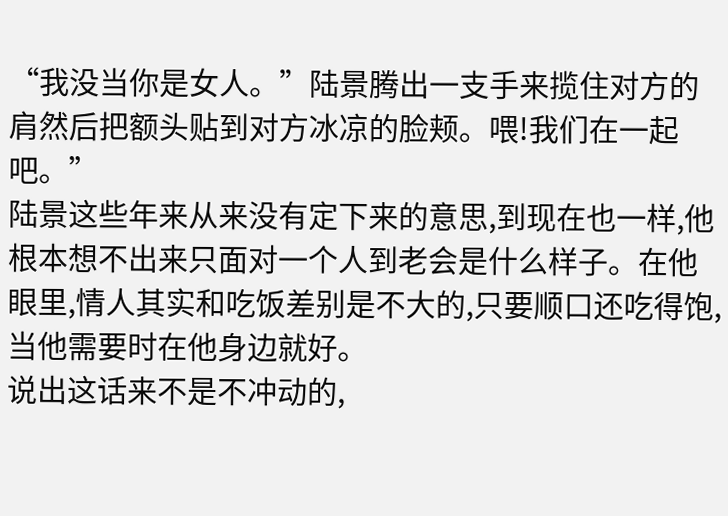“我没当你是女人。”陆景腾出一支手来揽住对方的肩然后把额头贴到对方冰凉的脸颊。喂!我们在一起吧。”
陆景这些年来从来没有定下来的意思,到现在也一样,他根本想不出来只面对一个人到老会是什么样子。在他眼里,情人其实和吃饭差别是不大的,只要顺口还吃得饱,当他需要时在他身边就好。
说出这话来不是不冲动的,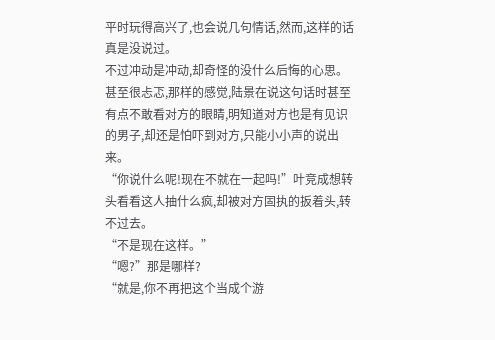平时玩得高兴了,也会说几句情话,然而,这样的话真是没说过。
不过冲动是冲动,却奇怪的没什么后悔的心思。
甚至很忐忑,那样的感觉,陆景在说这句话时甚至有点不敢看对方的眼睛,明知道对方也是有见识的男子,却还是怕吓到对方,只能小小声的说出来。
“你说什么呢!现在不就在一起吗!”叶竞成想转头看看这人抽什么疯,却被对方固执的扳着头,转不过去。
“不是现在这样。”
“嗯?”那是哪样?
“就是,你不再把这个当成个游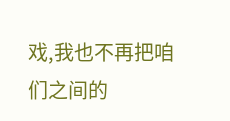戏,我也不再把咱们之间的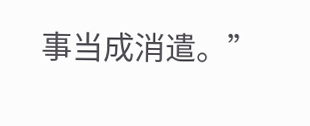事当成消遣。”